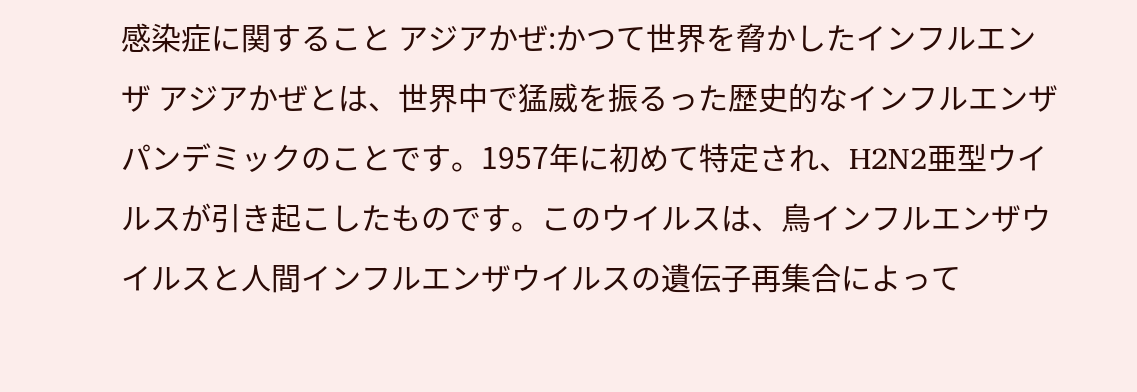感染症に関すること アジアかぜ:かつて世界を脅かしたインフルエンザ アジアかぜとは、世界中で猛威を振るった歴史的なインフルエンザパンデミックのことです。1957年に初めて特定され、H2N2亜型ウイルスが引き起こしたものです。このウイルスは、鳥インフルエンザウイルスと人間インフルエンザウイルスの遺伝子再集合によって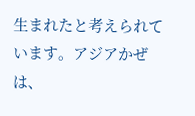生まれたと考えられています。アジアかぜは、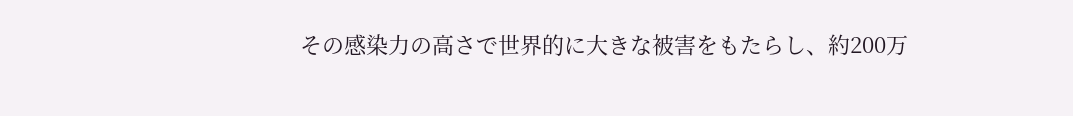その感染力の高さで世界的に大きな被害をもたらし、約200万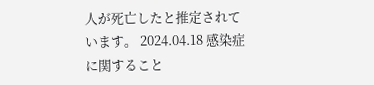人が死亡したと推定されています。 2024.04.18 感染症に関すること